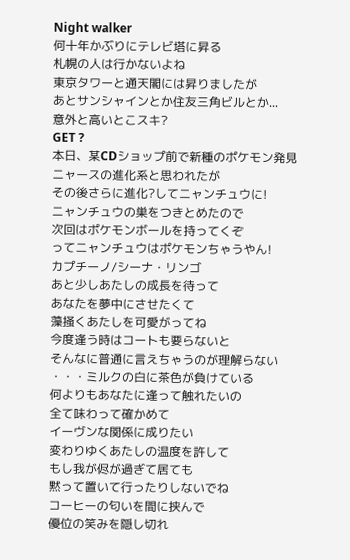Night walker
何十年かぶりにテレビ塔に昇る
札幌の人は行かないよね
東京タワーと通天閣には昇りましたが
あとサンシャインとか住友三角ビルとか...
意外と高いとこスキ?
GET ?
本日、某CDショップ前で新種のポケモン発見
ニャースの進化系と思われたが
その後さらに進化?してニャンチュウに!
ニャンチュウの巣をつきとめたので
次回はポケモンボールを持ってくぞ
ってニャンチュウはポケモンちゃうやん!
カプチーノ/シーナ・リンゴ
あと少しあたしの成長を待って
あなたを夢中にさせたくて
藻掻くあたしを可愛がってね
今度逢う時はコートも要らないと
そんなに普通に言えちゃうのが理解らない
・・・ミルクの白に茶色が負けている
何よりもあなたに逢って触れたいの
全て味わって確かめて
イーヴンな関係に成りたい
変わりゆくあたしの温度を許して
もし我が侭が過ぎて居ても
黙って置いて行ったりしないでね
コーヒーの匂いを間に挟んで
優位の笑みを隠し切れ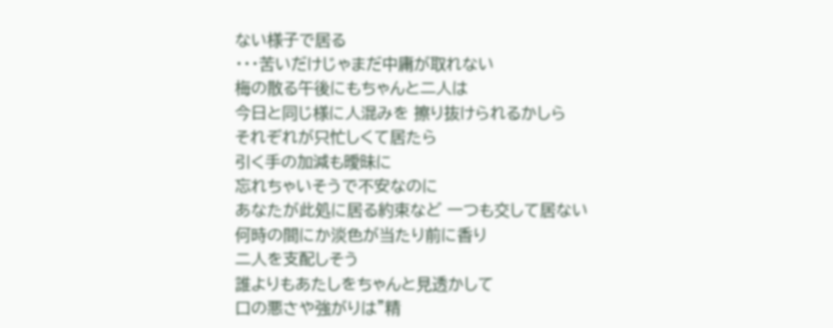ない様子で居る
・・・苦いだけじゃまだ中庸が取れない
梅の散る午後にもちゃんと二人は
今日と同じ様に人混みを 擦り抜けられるかしら
それぞれが只忙しくて居たら
引く手の加減も曖昧に
忘れちゃいそうで不安なのに
あなたが此処に居る約束など 一つも交して居ない
何時の間にか淡色が当たり前に香り
二人を支配しそう
誰よりもあたしをちゃんと見透かして
口の悪さや強がりは”精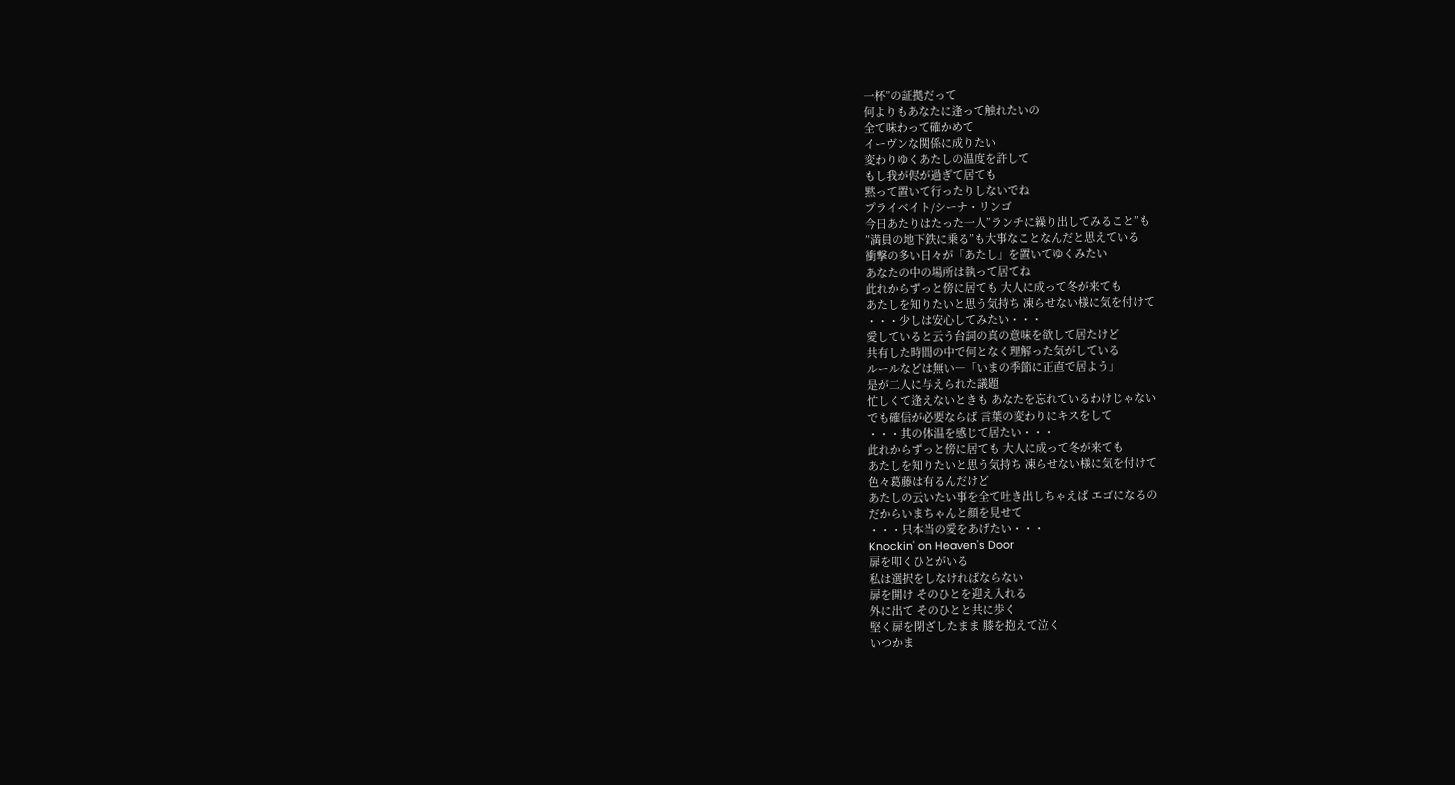一杯”の証拠だって
何よりもあなたに逢って触れたいの
全て味わって確かめて
イーヴンな関係に成りたい
変わりゆくあたしの温度を許して
もし我が侭が過ぎて居ても
黙って置いて行ったりしないでね
プライベイト/シーナ・リンゴ
今日あたりはたった一人”ランチに繰り出してみること”も
”満員の地下鉄に乗る”も大事なことなんだと思えている
衝撃の多い日々が「あたし」を置いてゆくみたい
あなたの中の場所は執って居てね
此れからずっと傍に居ても 大人に成って冬が来ても
あたしを知りたいと思う気持ち 凍らせない様に気を付けて
・・・少しは安心してみたい・・・
愛していると云う台詞の真の意味を欲して居たけど
共有した時間の中で何となく理解った気がしている
ルールなどは無い―「いまの季節に正直で居よう」
是が二人に与えられた議題
忙しくて逢えないときも あなたを忘れているわけじゃない
でも確信が必要ならば 言葉の変わりにキスをして
・・・其の体温を感じて居たい・・・
此れからずっと傍に居ても 大人に成って冬が来ても
あたしを知りたいと思う気持ち 凍らせない様に気を付けて
色々葛藤は有るんだけど
あたしの云いたい事を全て吐き出しちゃえば エゴになるの
だからいまちゃんと顔を見せて
・・・只本当の愛をあげたい・・・
Knockin' on Heaven's Door
扉を叩くひとがいる
私は選択をしなければならない
扉を開け そのひとを迎え入れる
外に出て そのひとと共に歩く
堅く扉を閉ざしたまま 膝を抱えて泣く
いつかま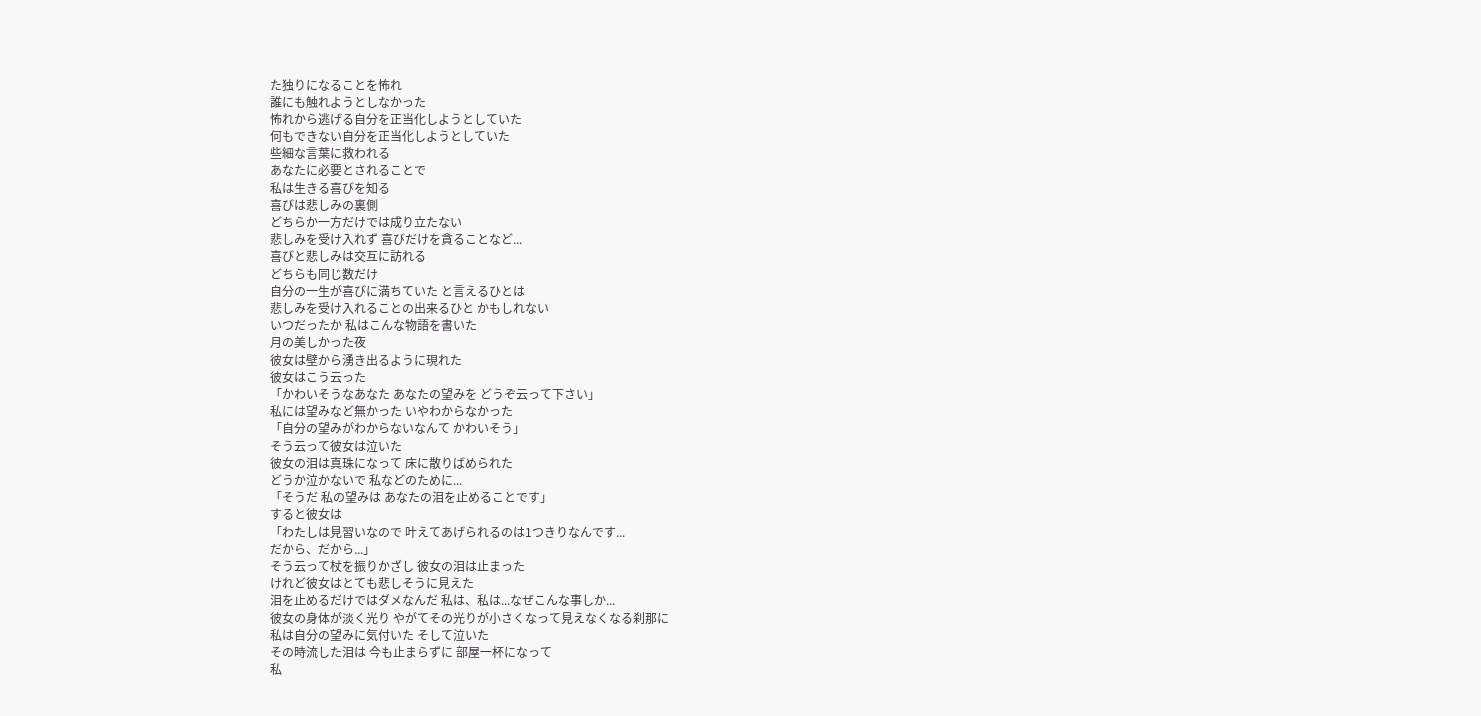た独りになることを怖れ
誰にも触れようとしなかった
怖れから逃げる自分を正当化しようとしていた
何もできない自分を正当化しようとしていた
些細な言葉に救われる
あなたに必要とされることで
私は生きる喜びを知る
喜びは悲しみの裏側
どちらか一方だけでは成り立たない
悲しみを受け入れず 喜びだけを貪ることなど...
喜びと悲しみは交互に訪れる
どちらも同じ数だけ
自分の一生が喜びに満ちていた と言えるひとは
悲しみを受け入れることの出来るひと かもしれない
いつだったか 私はこんな物語を書いた
月の美しかった夜
彼女は壁から湧き出るように現れた
彼女はこう云った
「かわいそうなあなた あなたの望みを どうぞ云って下さい」
私には望みなど無かった いやわからなかった
「自分の望みがわからないなんて かわいそう」
そう云って彼女は泣いた
彼女の泪は真珠になって 床に散りばめられた
どうか泣かないで 私などのために...
「そうだ 私の望みは あなたの泪を止めることです」
すると彼女は
「わたしは見習いなので 叶えてあげられるのは1つきりなんです...
だから、だから...」
そう云って杖を振りかざし 彼女の泪は止まった
けれど彼女はとても悲しそうに見えた
泪を止めるだけではダメなんだ 私は、私は...なぜこんな事しか...
彼女の身体が淡く光り やがてその光りが小さくなって見えなくなる刹那に
私は自分の望みに気付いた そして泣いた
その時流した泪は 今も止まらずに 部屋一杯になって
私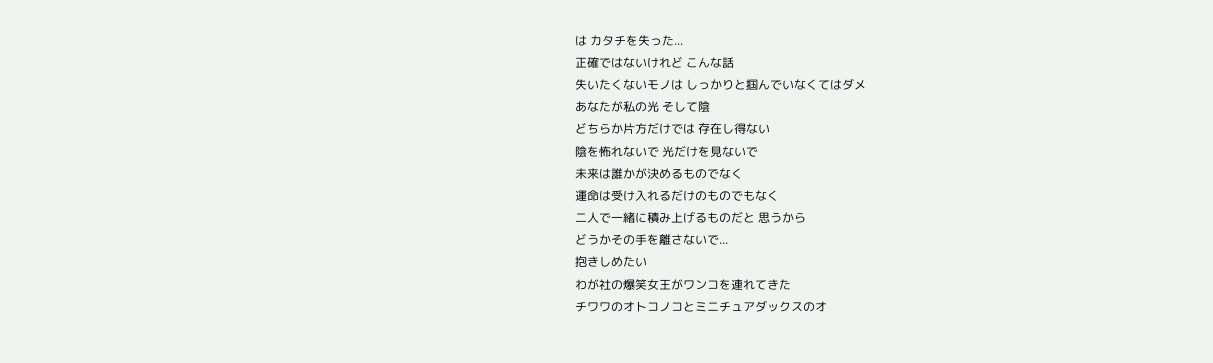は カタチを失った...
正確ではないけれど こんな話
失いたくないモノは しっかりと掴んでいなくてはダメ
あなたが私の光 そして陰
どちらか片方だけでは 存在し得ない
陰を怖れないで 光だけを見ないで
未来は誰かが決めるものでなく
運命は受け入れるだけのものでもなく
二人で一緒に積み上げるものだと 思うから
どうかその手を離さないで...
抱きしめたい
わが社の爆笑女王がワンコを連れてきた
チワワのオトコノコとミニチュアダックスのオ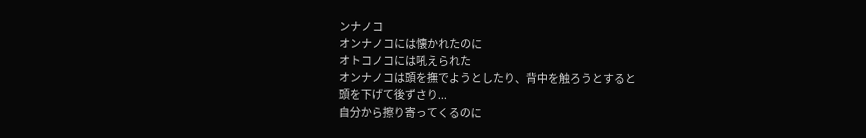ンナノコ
オンナノコには懐かれたのに
オトコノコには吼えられた
オンナノコは頭を撫でようとしたり、背中を触ろうとすると
頭を下げて後ずさり...
自分から擦り寄ってくるのに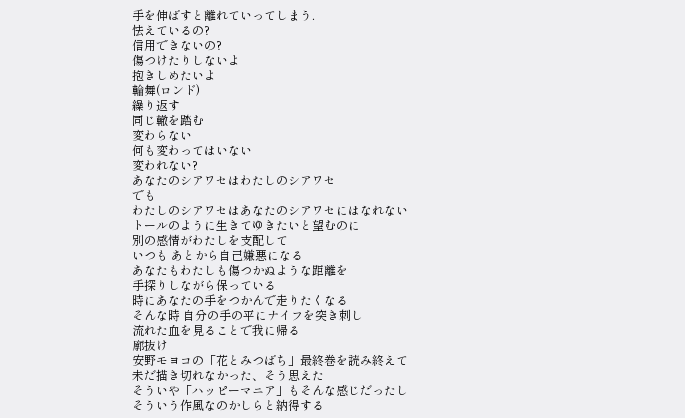手を伸ばすと離れていってしまう.
怯えているの?
信用できないの?
傷つけたりしないよ
抱きしめたいよ
輪舞(ロンド)
繰り返す
同じ轍を踏む
変わらない
何も変わってはいない
変われない?
あなたのシアワセはわたしのシアワセ
でも
わたしのシアワセはあなたのシアワセにはなれない
トールのように生きてゆきたいと望むのに
別の感情がわたしを支配して
いつも あとから自己嫌悪になる
あなたもわたしも傷つかぬような距離を
手探りしながら保っている
時にあなたの手をつかんで走りたくなる
そんな時 自分の手の平にナイフを突き刺し
流れた血を見ることで我に帰る
廓抜け
安野モヨコの「花とみつばち」最終巻を読み終えて
未だ描き切れなかった、そう思えた
そういや「ハッピーマニア」もそんな感じだったし
そういう作風なのかしらと納得する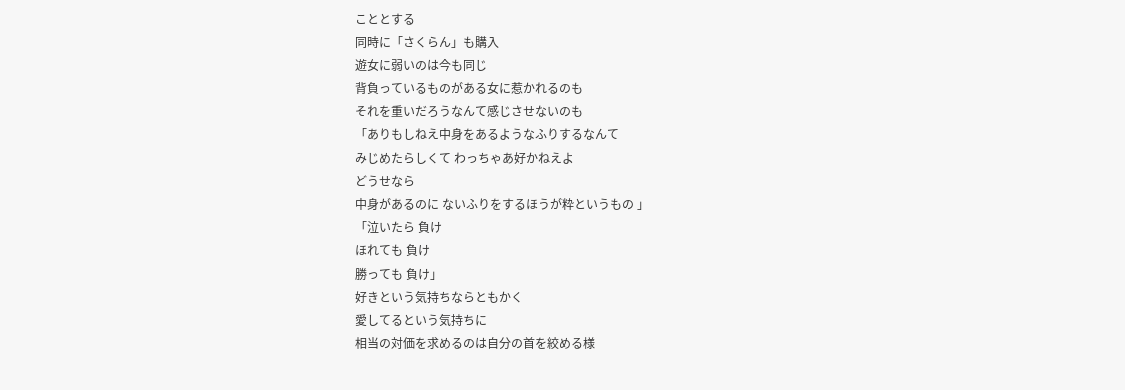こととする
同時に「さくらん」も購入
遊女に弱いのは今も同じ
背負っているものがある女に惹かれるのも
それを重いだろうなんて感じさせないのも
「ありもしねえ中身をあるようなふりするなんて
みじめたらしくて わっちゃあ好かねえよ
どうせなら
中身があるのに ないふりをするほうが粋というもの 」
「泣いたら 負け
ほれても 負け
勝っても 負け」
好きという気持ちならともかく
愛してるという気持ちに
相当の対価を求めるのは自分の首を絞める様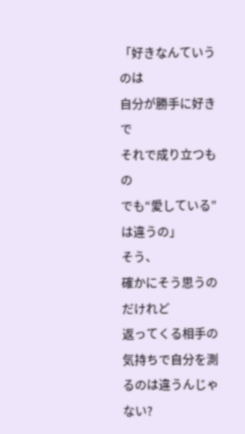「好きなんていうのは
自分が勝手に好きで
それで成り立つもの
でも“愛している”は違うの」
そう、
確かにそう思うのだけれど
返ってくる相手の気持ちで自分を測るのは違うんじゃない?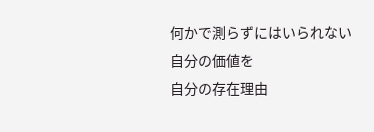何かで測らずにはいられない
自分の価値を
自分の存在理由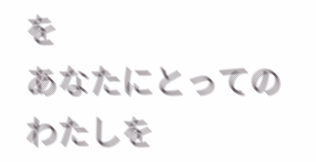を
あなたにとってのわたしを